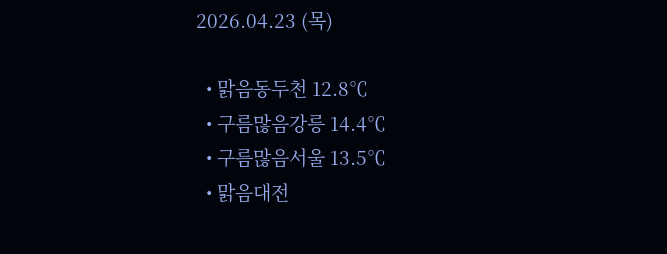2026.04.23 (목)

  • 맑음동두천 12.8℃
  • 구름많음강릉 14.4℃
  • 구름많음서울 13.5℃
  • 맑음대전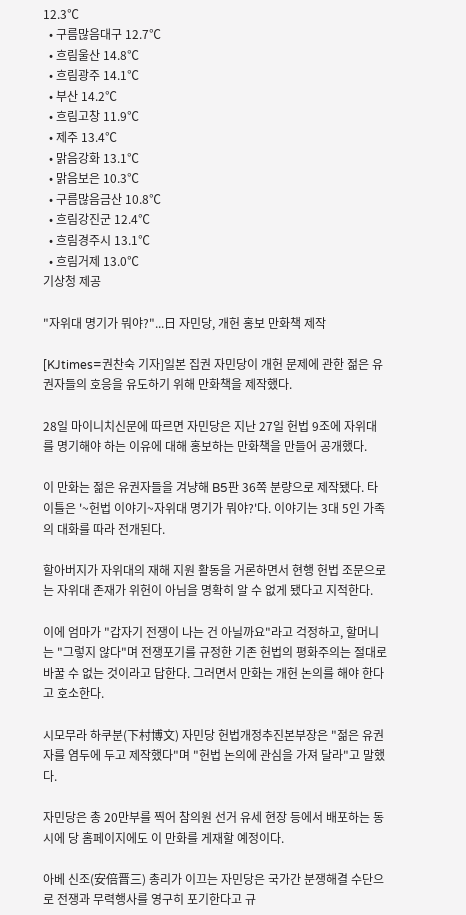12.3℃
  • 구름많음대구 12.7℃
  • 흐림울산 14.8℃
  • 흐림광주 14.1℃
  • 부산 14.2℃
  • 흐림고창 11.9℃
  • 제주 13.4℃
  • 맑음강화 13.1℃
  • 맑음보은 10.3℃
  • 구름많음금산 10.8℃
  • 흐림강진군 12.4℃
  • 흐림경주시 13.1℃
  • 흐림거제 13.0℃
기상청 제공

"자위대 명기가 뭐야?"...日 자민당, 개헌 홍보 만화책 제작

[KJtimes=권찬숙 기자]일본 집권 자민당이 개헌 문제에 관한 젊은 유권자들의 호응을 유도하기 위해 만화책을 제작했다.

28일 마이니치신문에 따르면 자민당은 지난 27일 헌법 9조에 자위대를 명기해야 하는 이유에 대해 홍보하는 만화책을 만들어 공개했다.

이 만화는 젊은 유권자들을 겨냥해 B5판 36쪽 분량으로 제작됐다. 타이틀은 '~헌법 이야기~자위대 명기가 뭐야?'다. 이야기는 3대 5인 가족의 대화를 따라 전개된다.

할아버지가 자위대의 재해 지원 활동을 거론하면서 현행 헌법 조문으로는 자위대 존재가 위헌이 아님을 명확히 알 수 없게 됐다고 지적한다.

이에 엄마가 "갑자기 전쟁이 나는 건 아닐까요"라고 걱정하고, 할머니는 "그렇지 않다"며 전쟁포기를 규정한 기존 헌법의 평화주의는 절대로 바꿀 수 없는 것이라고 답한다. 그러면서 만화는 개헌 논의를 해야 한다고 호소한다.

시모무라 하쿠분(下村博文) 자민당 헌법개정추진본부장은 "젊은 유권자를 염두에 두고 제작했다"며 "헌법 논의에 관심을 가져 달라"고 말했다.

자민당은 총 20만부를 찍어 참의원 선거 유세 현장 등에서 배포하는 동시에 당 홈페이지에도 이 만화를 게재할 예정이다.

아베 신조(安倍晋三) 총리가 이끄는 자민당은 국가간 분쟁해결 수단으로 전쟁과 무력행사를 영구히 포기한다고 규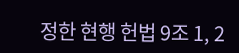정한 현행 헌법 9조 1, 2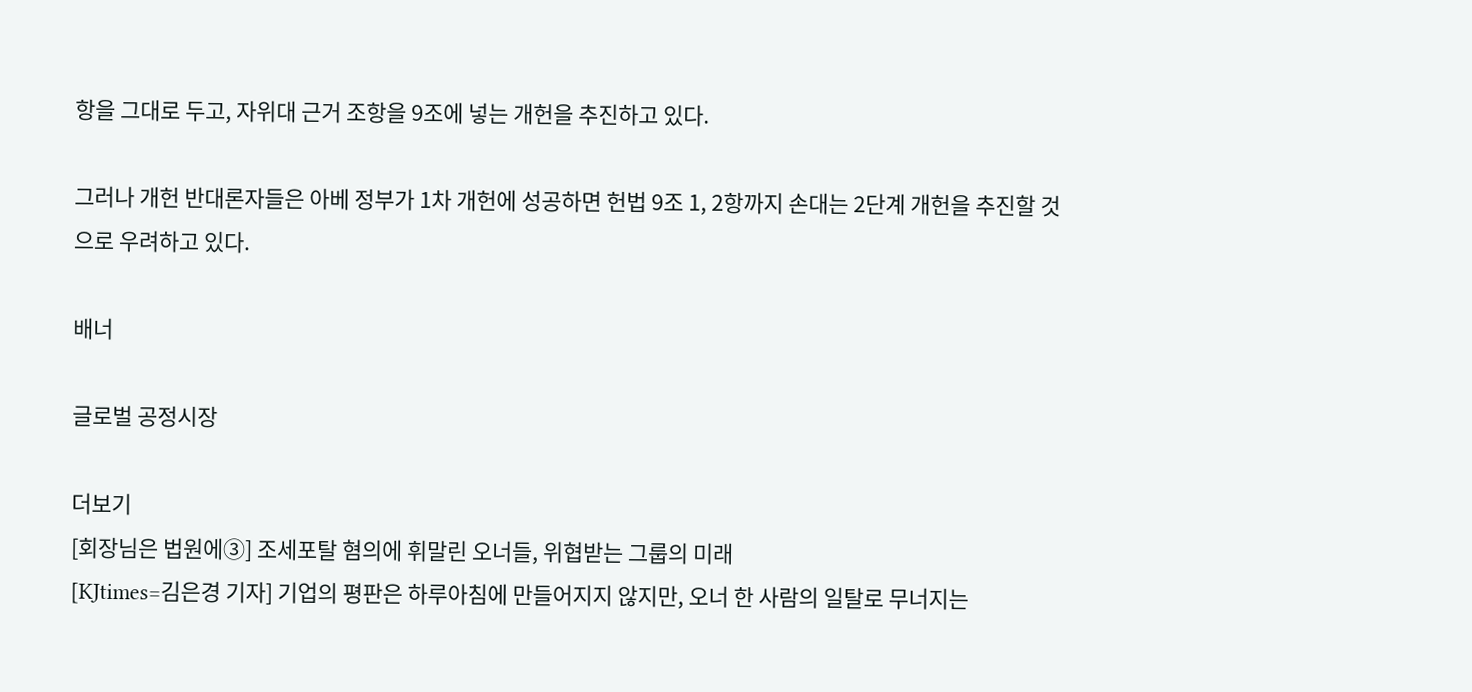항을 그대로 두고, 자위대 근거 조항을 9조에 넣는 개헌을 추진하고 있다.

그러나 개헌 반대론자들은 아베 정부가 1차 개헌에 성공하면 헌법 9조 1, 2항까지 손대는 2단계 개헌을 추진할 것으로 우려하고 있다.

배너

글로벌 공정시장

더보기
[회장님은 법원에③] 조세포탈 혐의에 휘말린 오너들, 위협받는 그룹의 미래
[KJtimes=김은경 기자] 기업의 평판은 하루아침에 만들어지지 않지만, 오너 한 사람의 일탈로 무너지는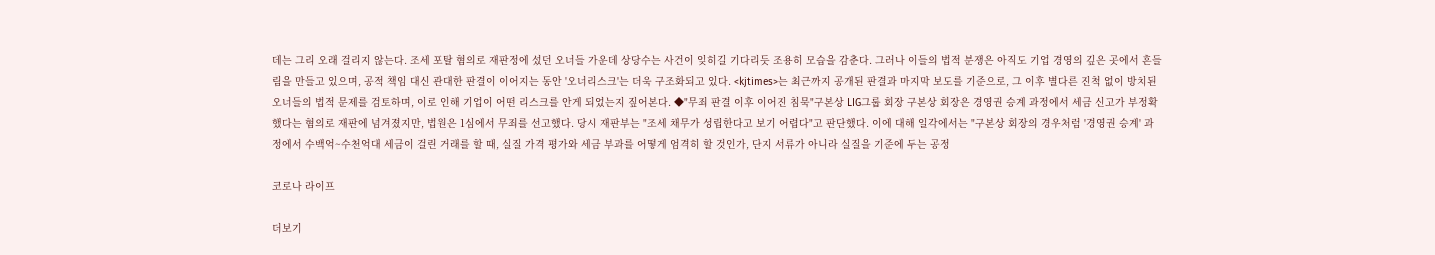데는 그리 오래 걸리지 않는다. 조세 포탈 혐의로 재판정에 섰던 오너들 가운데 상당수는 사건이 잊히길 기다리듯 조용히 모습을 감춘다. 그러나 이들의 법적 분쟁은 아직도 기업 경영의 깊은 곳에서 흔들림을 만들고 있으며, 공적 책임 대신 관대한 판결이 이어지는 동안 '오너리스크'는 더욱 구조화되고 있다. <kjtimes>는 최근까지 공개된 판결과 마지막 보도를 기준으로, 그 이후 별다른 진척 없이 방치된 오너들의 법적 문제를 검토하며, 이로 인해 기업이 어떤 리스크를 안게 되었는지 짚어본다. ◆"무죄 판결 이후 이어진 침묵"구본상 LIG그룹 회장 구본상 회장은 경영권 승계 과정에서 세금 신고가 부정확했다는 혐의로 재판에 넘겨졌지만, 법원은 1심에서 무죄를 선고했다. 당시 재판부는 "조세 채무가 성립한다고 보기 어렵다"고 판단했다. 이에 대해 일각에서는 "구본상 회장의 경우처럼 '경영권 승계' 과정에서 수백억~수천억대 세금이 걸린 거래를 할 때, 실질 가격 평가와 세금 부과를 어떻게 엄격히 할 것인가, 단지 서류가 아니라 실질을 기준에 두는 공정

코로나 라이프

더보기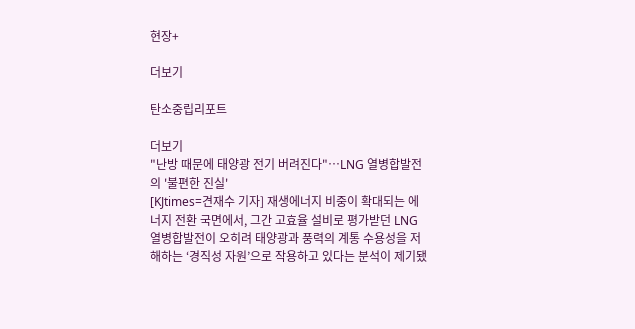현장+

더보기

탄소중립리포트

더보기
"난방 때문에 태양광 전기 버려진다"…LNG 열병합발전의 '불편한 진실'
[KJtimes=견재수 기자] 재생에너지 비중이 확대되는 에너지 전환 국면에서, 그간 고효율 설비로 평가받던 LNG 열병합발전이 오히려 태양광과 풍력의 계통 수용성을 저해하는 ‘경직성 자원’으로 작용하고 있다는 분석이 제기됐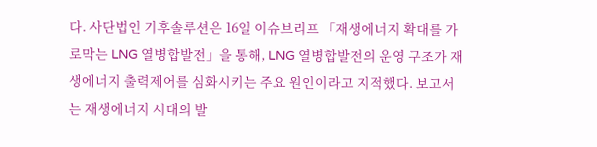다. 사단법인 기후솔루션은 16일 이슈브리프 「재생에너지 확대를 가로막는 LNG 열병합발전」을 통해, LNG 열병합발전의 운영 구조가 재생에너지 출력제어를 심화시키는 주요 원인이라고 지적했다. 보고서는 재생에너지 시대의 발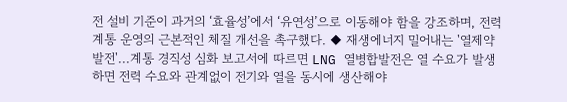전 설비 기준이 과거의 ‘효율성’에서 ‘유연성’으로 이동해야 함을 강조하며, 전력 계통 운영의 근본적인 체질 개선을 촉구했다. ◆ 재생에너지 밀어내는 '열제약 발전'...계통 경직성 심화 보고서에 따르면 LNG 열병합발전은 열 수요가 발생하면 전력 수요와 관계없이 전기와 열을 동시에 생산해야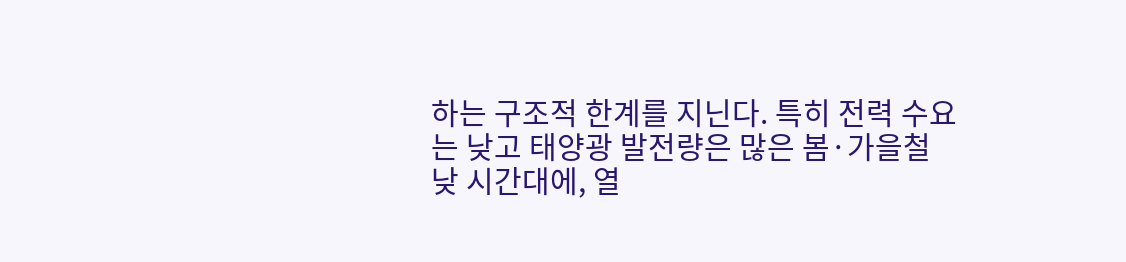하는 구조적 한계를 지닌다. 특히 전력 수요는 낮고 태양광 발전량은 많은 봄·가을철 낮 시간대에, 열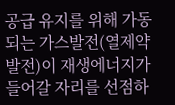공급 유지를 위해 가동되는 가스발전(열제약 발전)이 재생에너지가 들어갈 자리를 선점하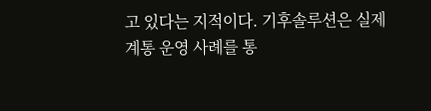고 있다는 지적이다. 기후솔루션은 실제 계통 운영 사례를 통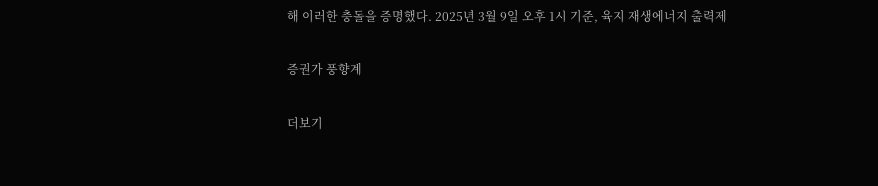해 이러한 충돌을 증명했다. 2025년 3월 9일 오후 1시 기준, 육지 재생에너지 출력제

증권가 풍향계

더보기